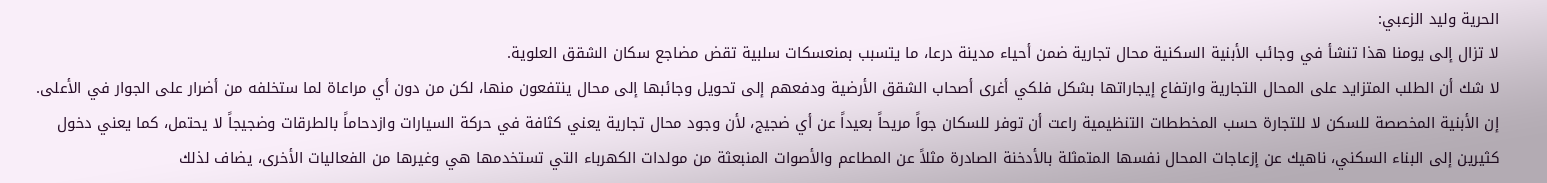الحرية وليد الزعبي:
لا تزال إلى يومنا هذا تنشأ في وجائب الأبنية السكنية محال تجارية ضمن أحياء مدينة درعا، ما يتسبب بمنعسكات سلبية تقض مضاجع سكان الشقق العلوية.
لا شك أن الطلب المتزايد على المحال التجارية وارتفاع إيجاراتها بشكل فلكي أغرى أصحاب الشقق الأرضية ودفعهم إلى تحويل وجائبها إلى محال ينتفعون منها، لكن من دون أي مراعاة لما ستخلفه من أضرار على الجوار في الأعلى.
إن الأبنية المخصصة للسكن لا للتجارة حسب المخططات التنظيمية راعت أن توفر للسكان جواً مريحاً بعيداً عن أي ضجيج، لأن وجود محال تجارية يعني كثافة في حركة السيارات وازدحاماً بالطرقات وضجيجاً لا يحتمل، كما يعني دخول كثيرين إلى البناء السكني، ناهيك عن إزعاجات المحال نفسها المتمثلة بالأدخنة الصادرة مثلاً عن المطاعم والأصوات المنبعثة من مولدات الكهرباء التي تستخدمها هي وغيرها من الفعاليات الأخرى، يضاف لذلك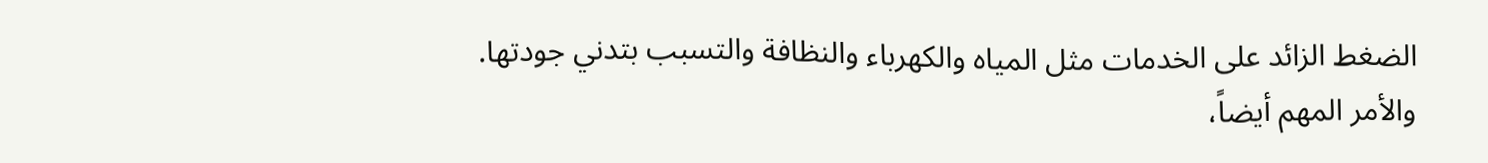الضغط الزائد على الخدمات مثل المياه والكهرباء والنظافة والتسبب بتدني جودتها.
والأمر المهم أيضاً،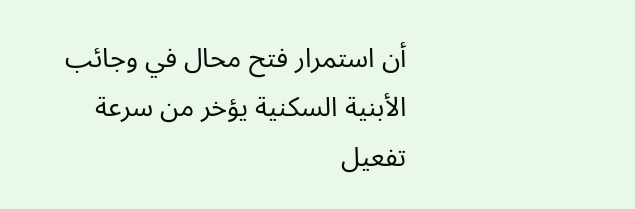أن استمرار فتح محال في وجائب الأبنية السكنية يؤخر من سرعة تفعيل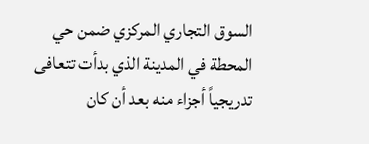السوق التجاري المركزي ضمن حي المحطة في المدينة الذي بدأت تتعافى تدريجياً أجزاء منه بعد أن كان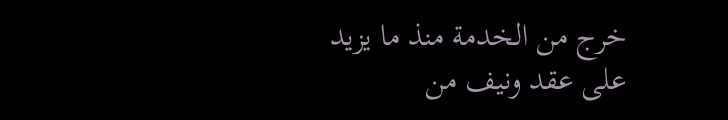خرج من الخدمة منذ ما يزيد على عقد ونيف من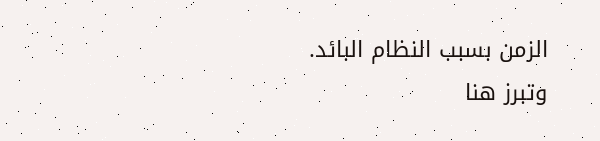الزمن بسبب النظام البائد.
وتبرز هنا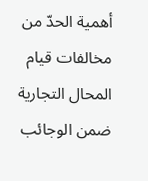أهمية الحدّ من مخالفات قيام المحال التجارية ضمن الوجائب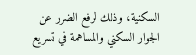السكنية، وذلك لرفع الضرر عن الجوار السكني والمساهمة في تسريع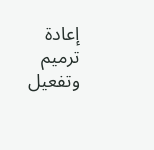إعادة ترميم وتفعيل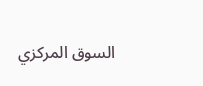السوق المركزي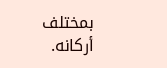بمختلف أركانه.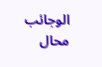الوجائب محال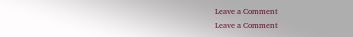Leave a Comment
Leave a Comment